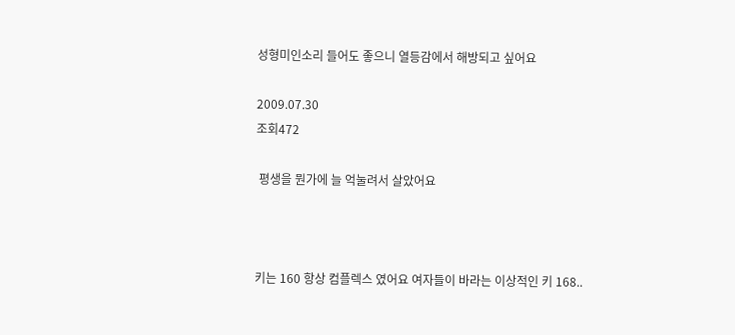성형미인소리 들어도 좋으니 열등감에서 해방되고 싶어요

2009.07.30
조회472

 평생을 뭔가에 늘 억눌려서 살았어요



키는 160 항상 컴플렉스 였어요 여자들이 바라는 이상적인 키 168..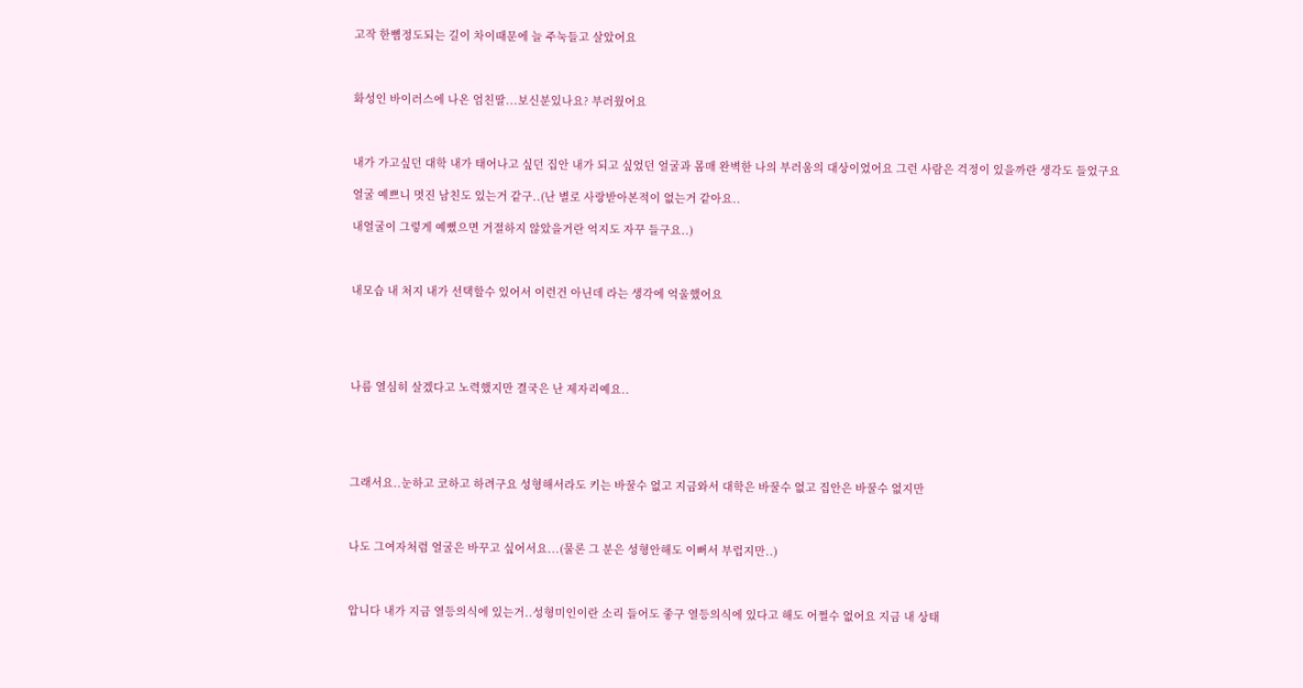고작 한뼘정도되는 길이 차이때문에 늘 주눅들고 살았어요



화성인 바이러스에 나온 엄친딸...보신분있나요? 부러웠어요



내가 가고싶던 대학 내가 태어나고 싶던 집안 내가 되고 싶었던 얼굴과 몸매 완벽한 나의 부러움의 대상이었어요 그런 사람은 걱정이 있을까란 생각도 들었구요

얼굴 예쁘니 멋진 남친도 있는거 같구..(난 별로 사랑받아본적이 없는거 같아요..

내얼굴이 그렇게 예뻤으면 거절하지 않았을거란 억지도 자꾸 들구요..)



내모습 내 처지 내가 선택할수 있어서 이런건 아닌데 라는 생각에 억울했어요





나름 열심히 살겠다고 노력했지만 결국은 난 제자리예요..





그래서요..눈하고 코하고 하려구요 성형해서라도 키는 바꿀수 없고 지금와서 대학은 바꿀수 없고 집안은 바꿀수 없지만



나도 그여자처럼 얼굴은 바꾸고 싶어서요...(물론 그 분은 성형안해도 이뻐서 부럽지만..)



압니다 내가 지금 열등의식에 있는거..성형미인이란 소리 들어도 좋구 열등의식에 있다고 해도 어쩔수 없어요 지금 내 상태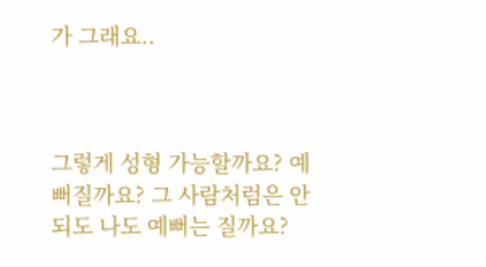가 그래요..



그렇게 성형 가능할까요? 예뻐질까요? 그 사람처럼은 안되도 나도 예뻐는 질까요?